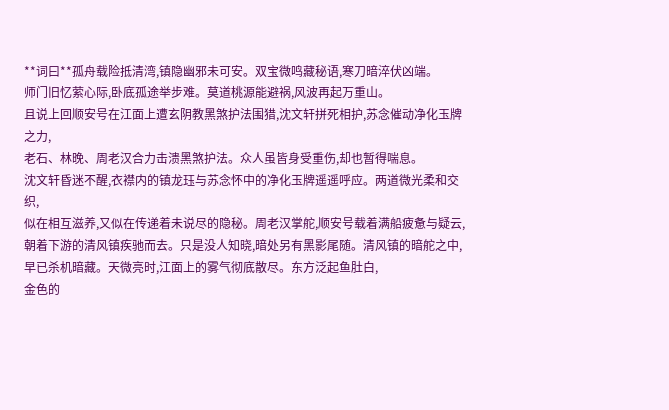**词曰**孤舟载险抵清湾,镇隐幽邪未可安。双宝微鸣藏秘语,寒刀暗淬伏凶端。
师门旧忆萦心际,卧底孤途举步难。莫道桃源能避祸,风波再起万重山。
且说上回顺安号在江面上遭玄阴教黑煞护法围猎,沈文轩拼死相护,苏念催动净化玉牌之力,
老石、林晚、周老汉合力击溃黑煞护法。众人虽皆身受重伤,却也暂得喘息。
沈文轩昏迷不醒,衣襟内的镇龙珏与苏念怀中的净化玉牌遥遥呼应。两道微光柔和交织,
似在相互滋养,又似在传递着未说尽的隐秘。周老汉掌舵,顺安号载着满船疲惫与疑云,
朝着下游的清风镇疾驰而去。只是没人知晓,暗处另有黑影尾随。清风镇的暗舵之中,
早已杀机暗藏。天微亮时,江面上的雾气彻底散尽。东方泛起鱼肚白,
金色的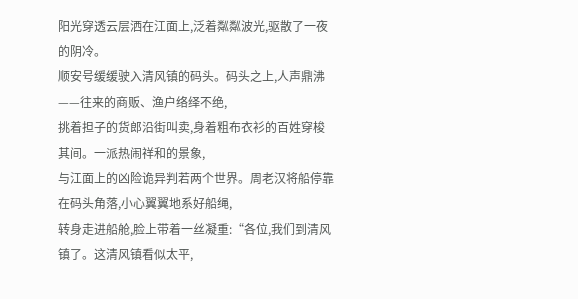阳光穿透云层洒在江面上,泛着粼粼波光,驱散了一夜的阴冷。
顺安号缓缓驶入清风镇的码头。码头之上,人声鼎沸——往来的商贩、渔户络绎不绝,
挑着担子的货郎沿街叫卖,身着粗布衣衫的百姓穿梭其间。一派热闹祥和的景象,
与江面上的凶险诡异判若两个世界。周老汉将船停靠在码头角落,小心翼翼地系好船绳,
转身走进船舱,脸上带着一丝凝重:“各位,我们到清风镇了。这清风镇看似太平,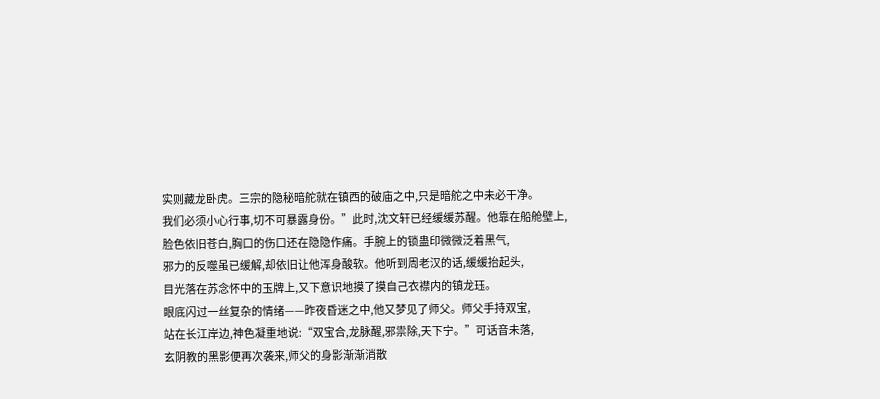实则藏龙卧虎。三宗的隐秘暗舵就在镇西的破庙之中,只是暗舵之中未必干净。
我们必须小心行事,切不可暴露身份。”此时,沈文轩已经缓缓苏醒。他靠在船舱壁上,
脸色依旧苍白,胸口的伤口还在隐隐作痛。手腕上的锁蛊印微微泛着黑气,
邪力的反噬虽已缓解,却依旧让他浑身酸软。他听到周老汉的话,缓缓抬起头,
目光落在苏念怀中的玉牌上,又下意识地摸了摸自己衣襟内的镇龙珏。
眼底闪过一丝复杂的情绪——昨夜昏迷之中,他又梦见了师父。师父手持双宝,
站在长江岸边,神色凝重地说:“双宝合,龙脉醒,邪祟除,天下宁。”可话音未落,
玄阴教的黑影便再次袭来,师父的身影渐渐消散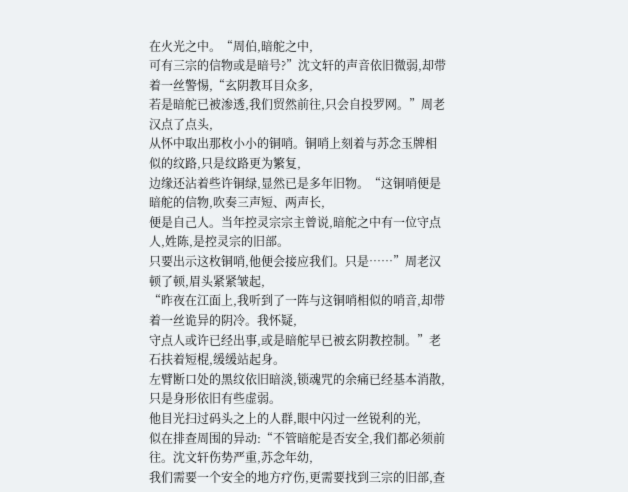在火光之中。“周伯,暗舵之中,
可有三宗的信物或是暗号?”沈文轩的声音依旧微弱,却带着一丝警惕,“玄阴教耳目众多,
若是暗舵已被渗透,我们贸然前往,只会自投罗网。”周老汉点了点头,
从怀中取出那枚小小的铜哨。铜哨上刻着与苏念玉牌相似的纹路,只是纹路更为繁复,
边缘还沾着些许铜绿,显然已是多年旧物。“这铜哨便是暗舵的信物,吹奏三声短、两声长,
便是自己人。当年控灵宗宗主曾说,暗舵之中有一位守点人,姓陈,是控灵宗的旧部。
只要出示这枚铜哨,他便会接应我们。只是……”周老汉顿了顿,眉头紧紧皱起,
“昨夜在江面上,我听到了一阵与这铜哨相似的哨音,却带着一丝诡异的阴冷。我怀疑,
守点人或许已经出事,或是暗舵早已被玄阴教控制。”老石扶着短棍,缓缓站起身。
左臂断口处的黑纹依旧暗淡,锁魂咒的余痛已经基本消散,只是身形依旧有些虚弱。
他目光扫过码头之上的人群,眼中闪过一丝锐利的光,
似在排查周围的异动:“不管暗舵是否安全,我们都必须前往。沈文轩伤势严重,苏念年幼,
我们需要一个安全的地方疗伤,更需要找到三宗的旧部,查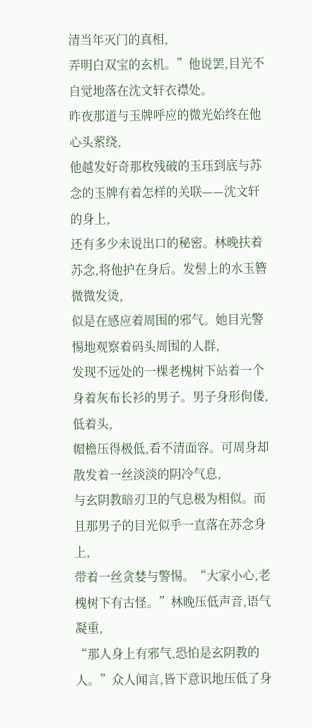清当年灭门的真相,
弄明白双宝的玄机。”他说罢,目光不自觉地落在沈文轩衣襟处。
昨夜那道与玉牌呼应的微光始终在他心头萦绕,
他越发好奇那枚残破的玉珏到底与苏念的玉牌有着怎样的关联——沈文轩的身上,
还有多少未说出口的秘密。林晚扶着苏念,将他护在身后。发髻上的水玉簪微微发烫,
似是在感应着周围的邪气。她目光警惕地观察着码头周围的人群,
发现不远处的一棵老槐树下站着一个身着灰布长衫的男子。男子身形佝偻,低着头,
帽檐压得极低,看不清面容。可周身却散发着一丝淡淡的阴冷气息,
与玄阴教暗刃卫的气息极为相似。而且那男子的目光似乎一直落在苏念身上,
带着一丝贪婪与警惕。“大家小心,老槐树下有古怪。”林晚压低声音,语气凝重,
“那人身上有邪气,恐怕是玄阴教的人。”众人闻言,皆下意识地压低了身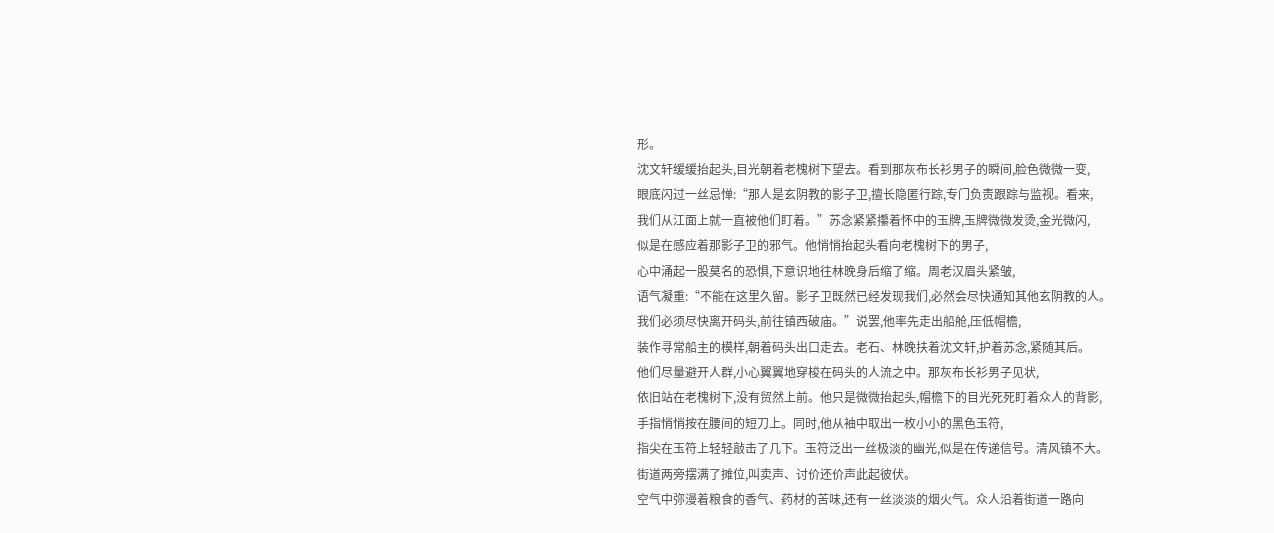形。
沈文轩缓缓抬起头,目光朝着老槐树下望去。看到那灰布长衫男子的瞬间,脸色微微一变,
眼底闪过一丝忌惮:“那人是玄阴教的影子卫,擅长隐匿行踪,专门负责跟踪与监视。看来,
我们从江面上就一直被他们盯着。”苏念紧紧攥着怀中的玉牌,玉牌微微发烫,金光微闪,
似是在感应着那影子卫的邪气。他悄悄抬起头看向老槐树下的男子,
心中涌起一股莫名的恐惧,下意识地往林晚身后缩了缩。周老汉眉头紧皱,
语气凝重:“不能在这里久留。影子卫既然已经发现我们,必然会尽快通知其他玄阴教的人。
我们必须尽快离开码头,前往镇西破庙。”说罢,他率先走出船舱,压低帽檐,
装作寻常船主的模样,朝着码头出口走去。老石、林晚扶着沈文轩,护着苏念,紧随其后。
他们尽量避开人群,小心翼翼地穿梭在码头的人流之中。那灰布长衫男子见状,
依旧站在老槐树下,没有贸然上前。他只是微微抬起头,帽檐下的目光死死盯着众人的背影,
手指悄悄按在腰间的短刀上。同时,他从袖中取出一枚小小的黑色玉符,
指尖在玉符上轻轻敲击了几下。玉符泛出一丝极淡的幽光,似是在传递信号。清风镇不大。
街道两旁摆满了摊位,叫卖声、讨价还价声此起彼伏。
空气中弥漫着粮食的香气、药材的苦味,还有一丝淡淡的烟火气。众人沿着街道一路向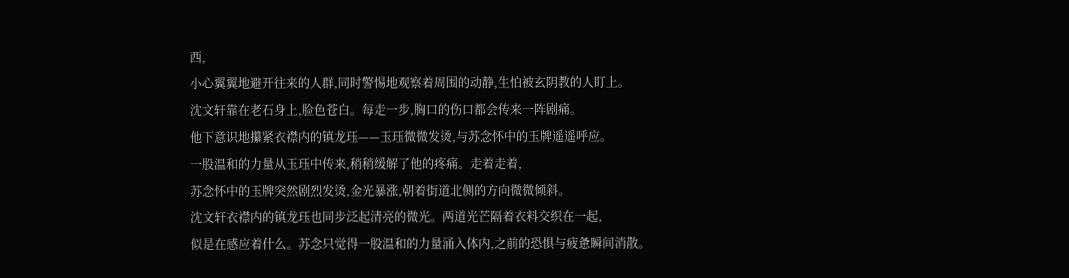西,
小心翼翼地避开往来的人群,同时警惕地观察着周围的动静,生怕被玄阴教的人盯上。
沈文轩靠在老石身上,脸色苍白。每走一步,胸口的伤口都会传来一阵剧痛。
他下意识地攥紧衣襟内的镇龙珏——玉珏微微发烫,与苏念怀中的玉牌遥遥呼应。
一股温和的力量从玉珏中传来,稍稍缓解了他的疼痛。走着走着,
苏念怀中的玉牌突然剧烈发烫,金光暴涨,朝着街道北侧的方向微微倾斜。
沈文轩衣襟内的镇龙珏也同步泛起清亮的微光。两道光芒隔着衣料交织在一起,
似是在感应着什么。苏念只觉得一股温和的力量涌入体内,之前的恐惧与疲惫瞬间消散。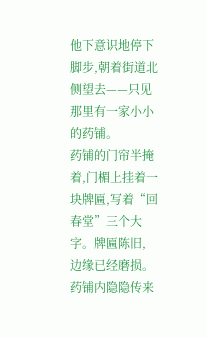他下意识地停下脚步,朝着街道北侧望去——只见那里有一家小小的药铺。
药铺的门帘半掩着,门楣上挂着一块牌匾,写着“回春堂”三个大字。牌匾陈旧,
边缘已经磨损。药铺内隐隐传来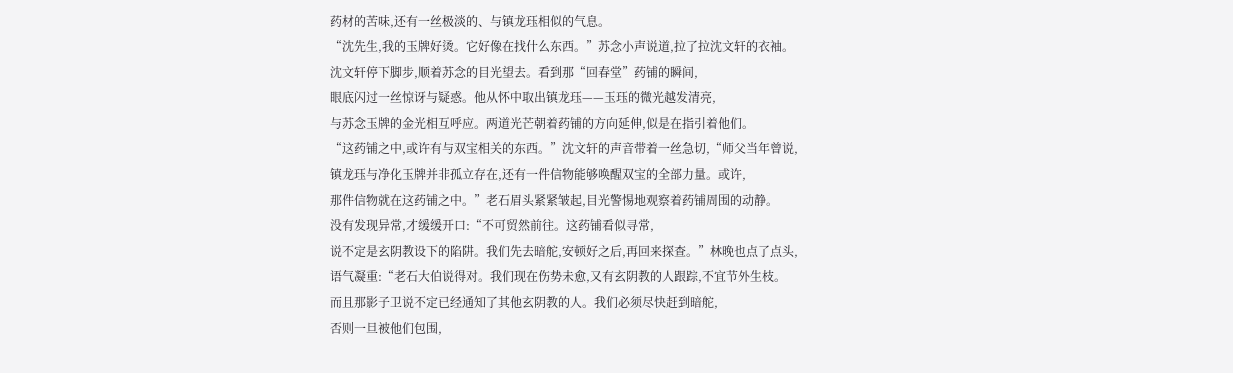药材的苦味,还有一丝极淡的、与镇龙珏相似的气息。
“沈先生,我的玉牌好烫。它好像在找什么东西。”苏念小声说道,拉了拉沈文轩的衣袖。
沈文轩停下脚步,顺着苏念的目光望去。看到那“回春堂”药铺的瞬间,
眼底闪过一丝惊讶与疑惑。他从怀中取出镇龙珏——玉珏的微光越发清亮,
与苏念玉牌的金光相互呼应。两道光芒朝着药铺的方向延伸,似是在指引着他们。
“这药铺之中,或许有与双宝相关的东西。”沈文轩的声音带着一丝急切,“师父当年曾说,
镇龙珏与净化玉牌并非孤立存在,还有一件信物能够唤醒双宝的全部力量。或许,
那件信物就在这药铺之中。”老石眉头紧紧皱起,目光警惕地观察着药铺周围的动静。
没有发现异常,才缓缓开口:“不可贸然前往。这药铺看似寻常,
说不定是玄阴教设下的陷阱。我们先去暗舵,安顿好之后,再回来探查。”林晚也点了点头,
语气凝重:“老石大伯说得对。我们现在伤势未愈,又有玄阴教的人跟踪,不宜节外生枝。
而且那影子卫说不定已经通知了其他玄阴教的人。我们必须尽快赶到暗舵,
否则一旦被他们包围,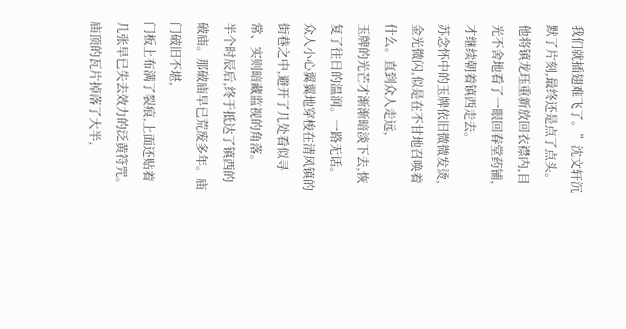我们就插翅难飞了。”沈文轩沉默了片刻,最终还是点了点头。
他将镇龙珏重新放回衣襟内,目光不舍地看了一眼回春堂药铺,才继续朝着镇西走去。
苏念怀中的玉牌依旧微微发烫,金光微闪,似是在不甘地召唤着什么。直到众人走远,
玉牌的光芒才渐渐暗淡下去,恢复了往日的温润。一路无话。
众人小心翼翼地穿梭在清风镇的街巷之中,避开了几处看似寻常、实则暗藏监视的角落。
半个时辰后,终于抵达了镇西的破庙。那破庙早已荒废多年。庙门破旧不堪,
门板上布满了裂痕,上面还贴着几张早已失去效力的泛黄符咒。庙顶的瓦片掉落了大半,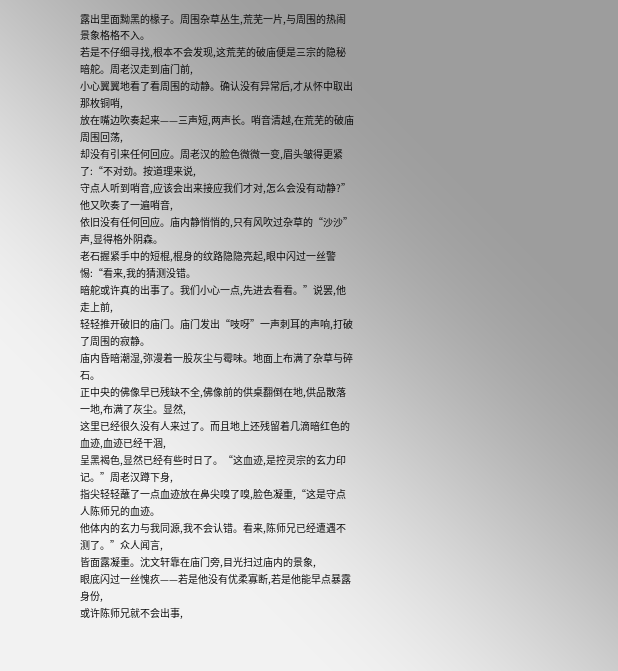露出里面黝黑的椽子。周围杂草丛生,荒芜一片,与周围的热闹景象格格不入。
若是不仔细寻找,根本不会发现,这荒芜的破庙便是三宗的隐秘暗舵。周老汉走到庙门前,
小心翼翼地看了看周围的动静。确认没有异常后,才从怀中取出那枚铜哨,
放在嘴边吹奏起来——三声短,两声长。哨音清越,在荒芜的破庙周围回荡,
却没有引来任何回应。周老汉的脸色微微一变,眉头皱得更紧了:“不对劲。按道理来说,
守点人听到哨音,应该会出来接应我们才对,怎么会没有动静?”他又吹奏了一遍哨音,
依旧没有任何回应。庙内静悄悄的,只有风吹过杂草的“沙沙”声,显得格外阴森。
老石握紧手中的短棍,棍身的纹路隐隐亮起,眼中闪过一丝警惕:“看来,我的猜测没错。
暗舵或许真的出事了。我们小心一点,先进去看看。”说罢,他走上前,
轻轻推开破旧的庙门。庙门发出“吱呀”一声刺耳的声响,打破了周围的寂静。
庙内昏暗潮湿,弥漫着一股灰尘与霉味。地面上布满了杂草与碎石。
正中央的佛像早已残缺不全,佛像前的供桌翻倒在地,供品散落一地,布满了灰尘。显然,
这里已经很久没有人来过了。而且地上还残留着几滴暗红色的血迹,血迹已经干涸,
呈黑褐色,显然已经有些时日了。“这血迹,是控灵宗的玄力印记。”周老汉蹲下身,
指尖轻轻蘸了一点血迹放在鼻尖嗅了嗅,脸色凝重,“这是守点人陈师兄的血迹。
他体内的玄力与我同源,我不会认错。看来,陈师兄已经遭遇不测了。”众人闻言,
皆面露凝重。沈文轩靠在庙门旁,目光扫过庙内的景象,
眼底闪过一丝愧疚——若是他没有优柔寡断,若是他能早点暴露身份,
或许陈师兄就不会出事,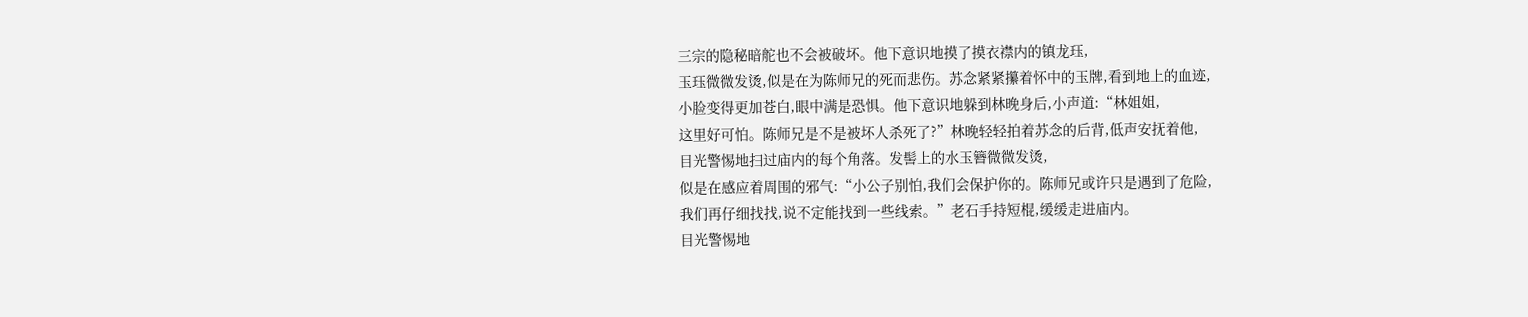三宗的隐秘暗舵也不会被破坏。他下意识地摸了摸衣襟内的镇龙珏,
玉珏微微发烫,似是在为陈师兄的死而悲伤。苏念紧紧攥着怀中的玉牌,看到地上的血迹,
小脸变得更加苍白,眼中满是恐惧。他下意识地躲到林晚身后,小声道:“林姐姐,
这里好可怕。陈师兄是不是被坏人杀死了?”林晚轻轻拍着苏念的后背,低声安抚着他,
目光警惕地扫过庙内的每个角落。发髻上的水玉簪微微发烫,
似是在感应着周围的邪气:“小公子别怕,我们会保护你的。陈师兄或许只是遇到了危险,
我们再仔细找找,说不定能找到一些线索。”老石手持短棍,缓缓走进庙内。
目光警惕地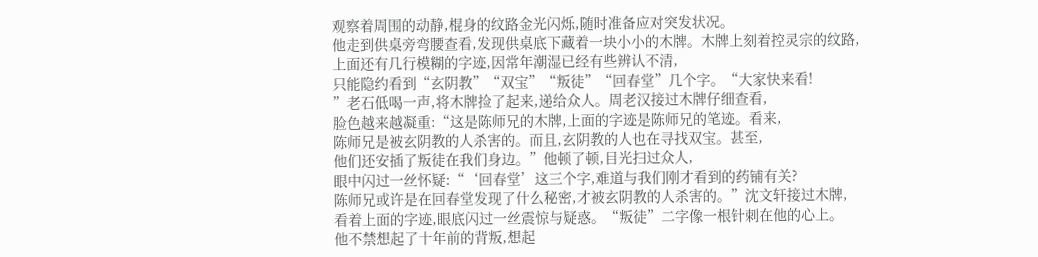观察着周围的动静,棍身的纹路金光闪烁,随时准备应对突发状况。
他走到供桌旁弯腰查看,发现供桌底下藏着一块小小的木牌。木牌上刻着控灵宗的纹路,
上面还有几行模糊的字迹,因常年潮湿已经有些辨认不清,
只能隐约看到“玄阴教”“双宝”“叛徒”“回春堂”几个字。“大家快来看!
”老石低喝一声,将木牌捡了起来,递给众人。周老汉接过木牌仔细查看,
脸色越来越凝重:“这是陈师兄的木牌,上面的字迹是陈师兄的笔迹。看来,
陈师兄是被玄阴教的人杀害的。而且,玄阴教的人也在寻找双宝。甚至,
他们还安插了叛徒在我们身边。”他顿了顿,目光扫过众人,
眼中闪过一丝怀疑:“‘回春堂’这三个字,难道与我们刚才看到的药铺有关?
陈师兄或许是在回春堂发现了什么秘密,才被玄阴教的人杀害的。”沈文轩接过木牌,
看着上面的字迹,眼底闪过一丝震惊与疑惑。“叛徒”二字像一根针刺在他的心上。
他不禁想起了十年前的背叛,想起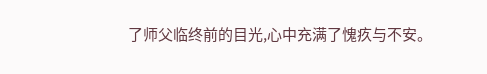了师父临终前的目光,心中充满了愧疚与不安。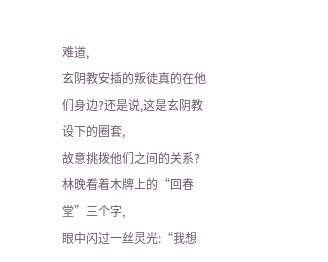难道,
玄阴教安插的叛徒真的在他们身边?还是说,这是玄阴教设下的圈套,
故意挑拨他们之间的关系?林晚看着木牌上的“回春堂”三个字,
眼中闪过一丝灵光:“我想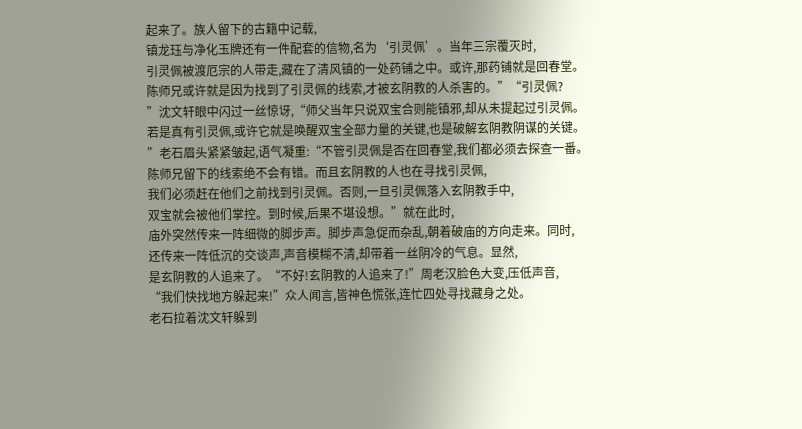起来了。族人留下的古籍中记载,
镇龙珏与净化玉牌还有一件配套的信物,名为‘引灵佩’。当年三宗覆灭时,
引灵佩被渡厄宗的人带走,藏在了清风镇的一处药铺之中。或许,那药铺就是回春堂。
陈师兄或许就是因为找到了引灵佩的线索,才被玄阴教的人杀害的。”“引灵佩?
”沈文轩眼中闪过一丝惊讶,“师父当年只说双宝合则能镇邪,却从未提起过引灵佩。
若是真有引灵佩,或许它就是唤醒双宝全部力量的关键,也是破解玄阴教阴谋的关键。
”老石眉头紧紧皱起,语气凝重:“不管引灵佩是否在回春堂,我们都必须去探查一番。
陈师兄留下的线索绝不会有错。而且玄阴教的人也在寻找引灵佩,
我们必须赶在他们之前找到引灵佩。否则,一旦引灵佩落入玄阴教手中,
双宝就会被他们掌控。到时候,后果不堪设想。”就在此时,
庙外突然传来一阵细微的脚步声。脚步声急促而杂乱,朝着破庙的方向走来。同时,
还传来一阵低沉的交谈声,声音模糊不清,却带着一丝阴冷的气息。显然,
是玄阴教的人追来了。“不好!玄阴教的人追来了!”周老汉脸色大变,压低声音,
“我们快找地方躲起来!”众人闻言,皆神色慌张,连忙四处寻找藏身之处。
老石拉着沈文轩躲到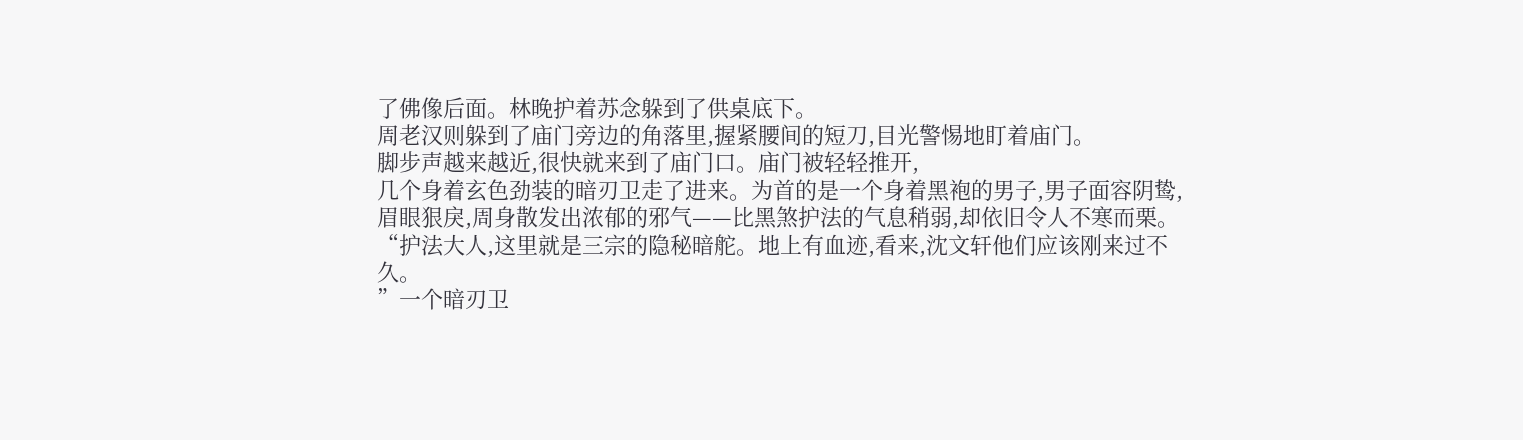了佛像后面。林晚护着苏念躲到了供桌底下。
周老汉则躲到了庙门旁边的角落里,握紧腰间的短刀,目光警惕地盯着庙门。
脚步声越来越近,很快就来到了庙门口。庙门被轻轻推开,
几个身着玄色劲装的暗刃卫走了进来。为首的是一个身着黑袍的男子,男子面容阴鸷,
眉眼狠戾,周身散发出浓郁的邪气——比黑煞护法的气息稍弱,却依旧令人不寒而栗。
“护法大人,这里就是三宗的隐秘暗舵。地上有血迹,看来,沈文轩他们应该刚来过不久。
”一个暗刃卫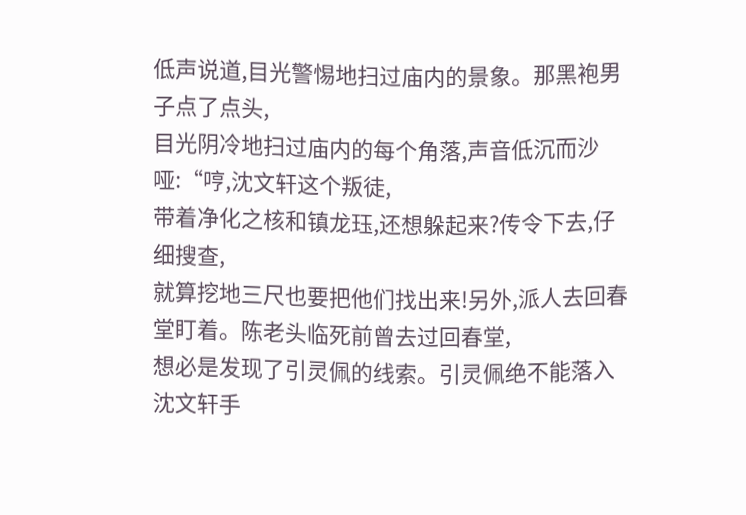低声说道,目光警惕地扫过庙内的景象。那黑袍男子点了点头,
目光阴冷地扫过庙内的每个角落,声音低沉而沙哑:“哼,沈文轩这个叛徒,
带着净化之核和镇龙珏,还想躲起来?传令下去,仔细搜查,
就算挖地三尺也要把他们找出来!另外,派人去回春堂盯着。陈老头临死前曾去过回春堂,
想必是发现了引灵佩的线索。引灵佩绝不能落入沈文轩手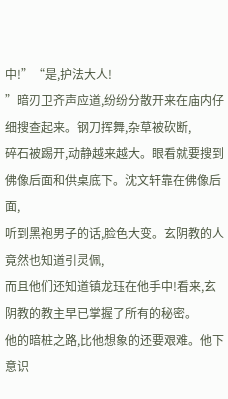中!”“是,护法大人!
”暗刃卫齐声应道,纷纷分散开来在庙内仔细搜查起来。钢刀挥舞,杂草被砍断,
碎石被踢开,动静越来越大。眼看就要搜到佛像后面和供桌底下。沈文轩靠在佛像后面,
听到黑袍男子的话,脸色大变。玄阴教的人竟然也知道引灵佩,
而且他们还知道镇龙珏在他手中!看来,玄阴教的教主早已掌握了所有的秘密。
他的暗桩之路,比他想象的还要艰难。他下意识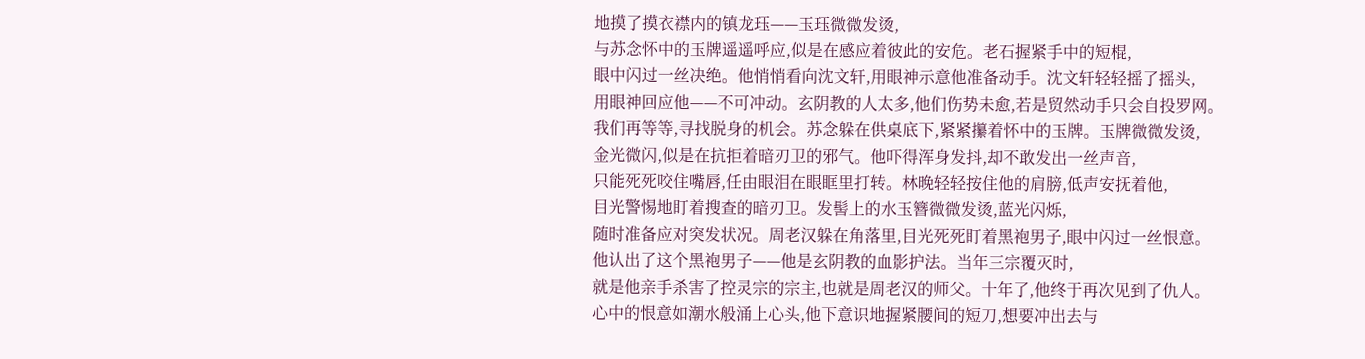地摸了摸衣襟内的镇龙珏——玉珏微微发烫,
与苏念怀中的玉牌遥遥呼应,似是在感应着彼此的安危。老石握紧手中的短棍,
眼中闪过一丝决绝。他悄悄看向沈文轩,用眼神示意他准备动手。沈文轩轻轻摇了摇头,
用眼神回应他——不可冲动。玄阴教的人太多,他们伤势未愈,若是贸然动手只会自投罗网。
我们再等等,寻找脱身的机会。苏念躲在供桌底下,紧紧攥着怀中的玉牌。玉牌微微发烫,
金光微闪,似是在抗拒着暗刃卫的邪气。他吓得浑身发抖,却不敢发出一丝声音,
只能死死咬住嘴唇,任由眼泪在眼眶里打转。林晚轻轻按住他的肩膀,低声安抚着他,
目光警惕地盯着搜查的暗刃卫。发髻上的水玉簪微微发烫,蓝光闪烁,
随时准备应对突发状况。周老汉躲在角落里,目光死死盯着黑袍男子,眼中闪过一丝恨意。
他认出了这个黑袍男子——他是玄阴教的血影护法。当年三宗覆灭时,
就是他亲手杀害了控灵宗的宗主,也就是周老汉的师父。十年了,他终于再次见到了仇人。
心中的恨意如潮水般涌上心头,他下意识地握紧腰间的短刀,想要冲出去与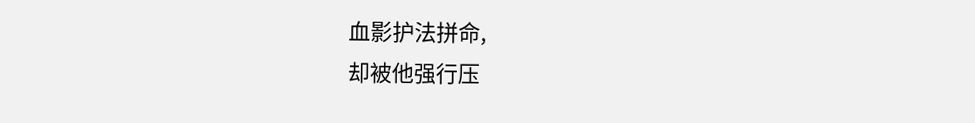血影护法拼命,
却被他强行压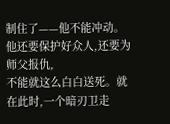制住了——他不能冲动。他还要保护好众人,还要为师父报仇,
不能就这么白白送死。就在此时,一个暗刃卫走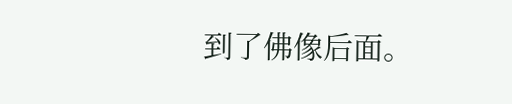到了佛像后面。